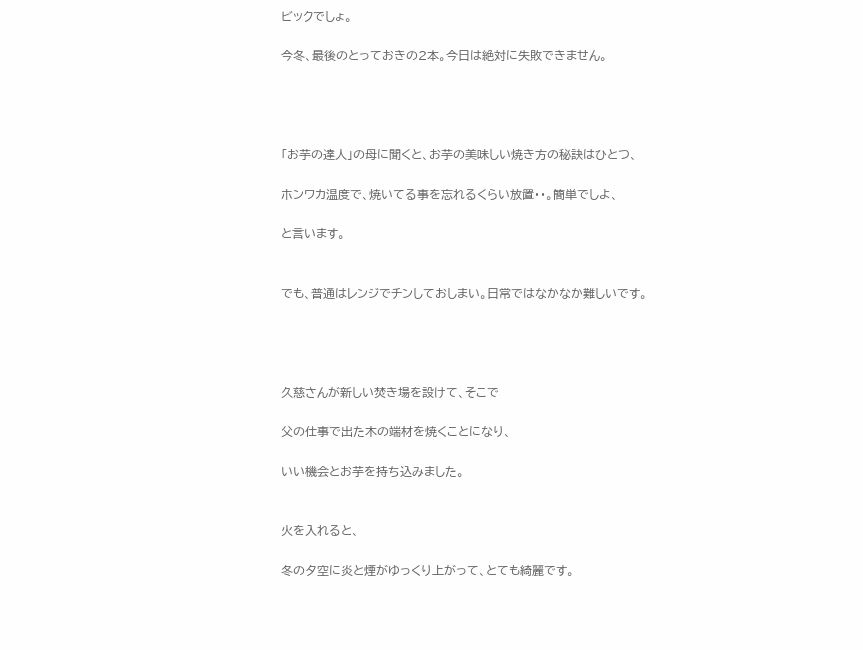ビックでしょ。

今冬、最後のとっておきの2本。今日は絶対に失敗できません。




「お芋の達人」の母に聞くと、お芋の美味しい焼き方の秘訣はひとつ、

ホンワカ温度で、焼いてる事を忘れるくらい放置・・。簡単でしよ、

と言います。


でも、普通はレンジでチンしておしまい。日常ではなかなか難しいです。




久慈さんが新しい焚き場を設けて、そこで

父の仕事で出た木の端材を焼くことになり、

いい機会とお芋を持ち込みました。


火を入れると、

冬の夕空に炎と煙がゆっくり上がって、とても綺麗です。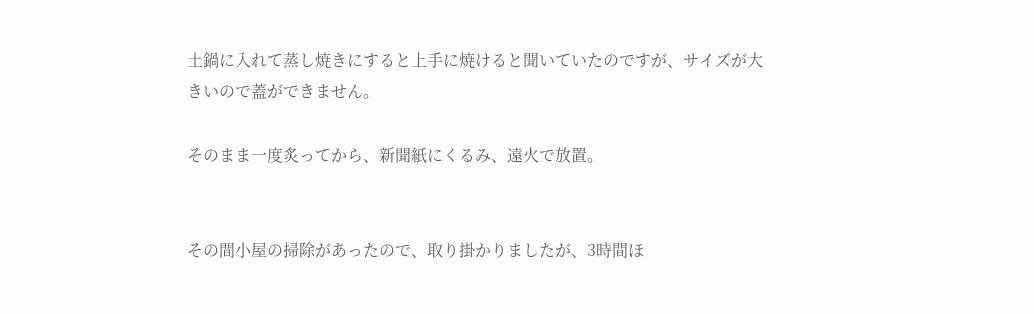土鍋に入れて蒸し焼きにすると上手に焼けると聞いていたのですが、サイズが大きいので蓋ができません。

そのまま一度炙ってから、新聞紙にくるみ、遠火で放置。


その間小屋の掃除があったので、取り掛かりましたが、3時間ほ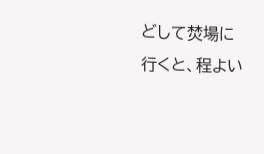どして焚場に行くと、程よい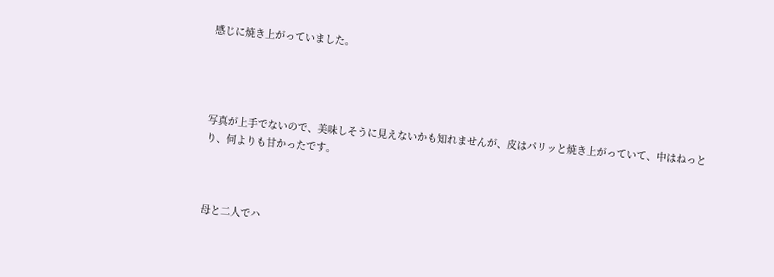感じに焼き上がっていました。




写真が上手でないので、美味しそうに見えないかも知れませんが、皮はパリッと焼き上がっていて、中はねっとり、何よりも甘かったです。



母と二人でハ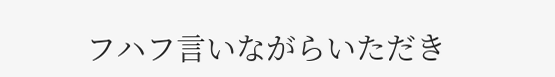フハフ言いながらいただき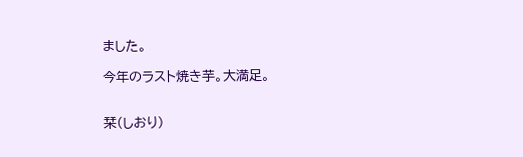ました。

今年のラスト焼き芋。大満足。


栞(しおり)